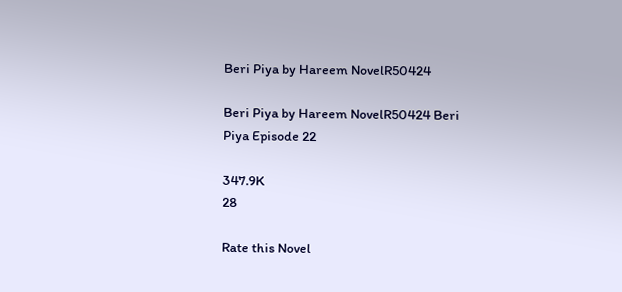Beri Piya by Hareem NovelR50424

Beri Piya by Hareem NovelR50424 Beri Piya Episode 22

347.9K
28

Rate this Novel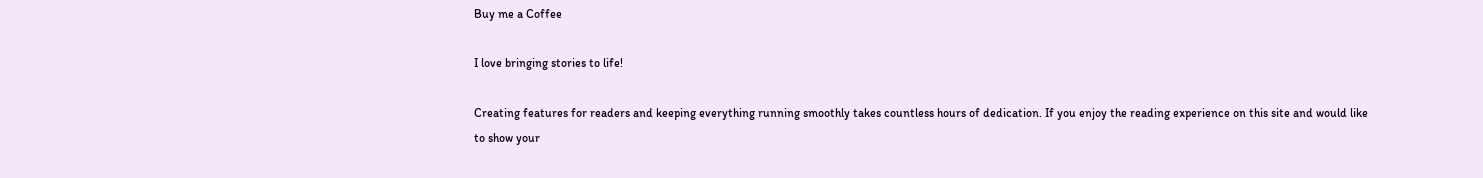Buy me a Coffee

I love bringing stories to life!

Creating features for readers and keeping everything running smoothly takes countless hours of dedication. If you enjoy the reading experience on this site and would like to show your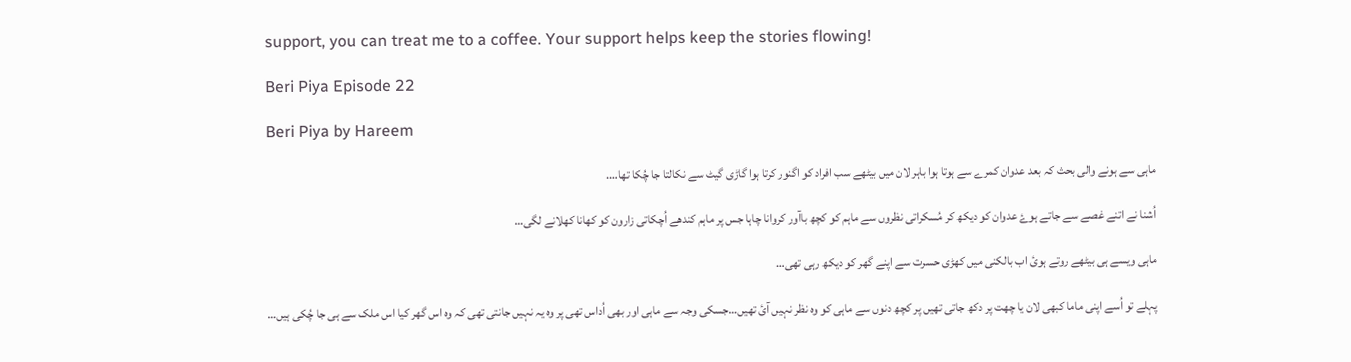support, you can treat me to a coffee. Your support helps keep the stories flowing!

Beri Piya Episode 22

Beri Piya by Hareem

ماہی سے ہونے والی بحث کہ بعد عدوان کمرے سے ہوتا ہوا باہر لان میں بیٹھے سب افراد کو اگنور کرتا ہوا گاڑی گیٹ سے نکالتا جا چُکا تھا….

اُشنا نے اتنے غصے سے جاتے ہوۓ عدوان کو دیکھ کر مُسکراتی نظروں سے ماہم کو کچھ باآور کروانا چاہا جس پر ماہم کندھے اُچکاتی زارون کو کھانا کھلانے لگی…

ماہی ویسے ہی بیٹھے روتے ہوئ اب بالکنی میں کھڑی حسرت سے اپنے گھر کو دیکھ رہی تھی…

پہلے تو اُسے اپنی ماما کبھی لان یا چھت پر دکھ جاتی تھیں پر کچھ دنوں سے ماہی کو وہ نظر نہیں آئ تھیں…جسکی وجہ سے ماہی اور بھی اُداس تھی پر وہ یہ نہیں جانتی تھی کہ وہ اس گھر کیا اس ملک سے ہی جا چُکی ہیں…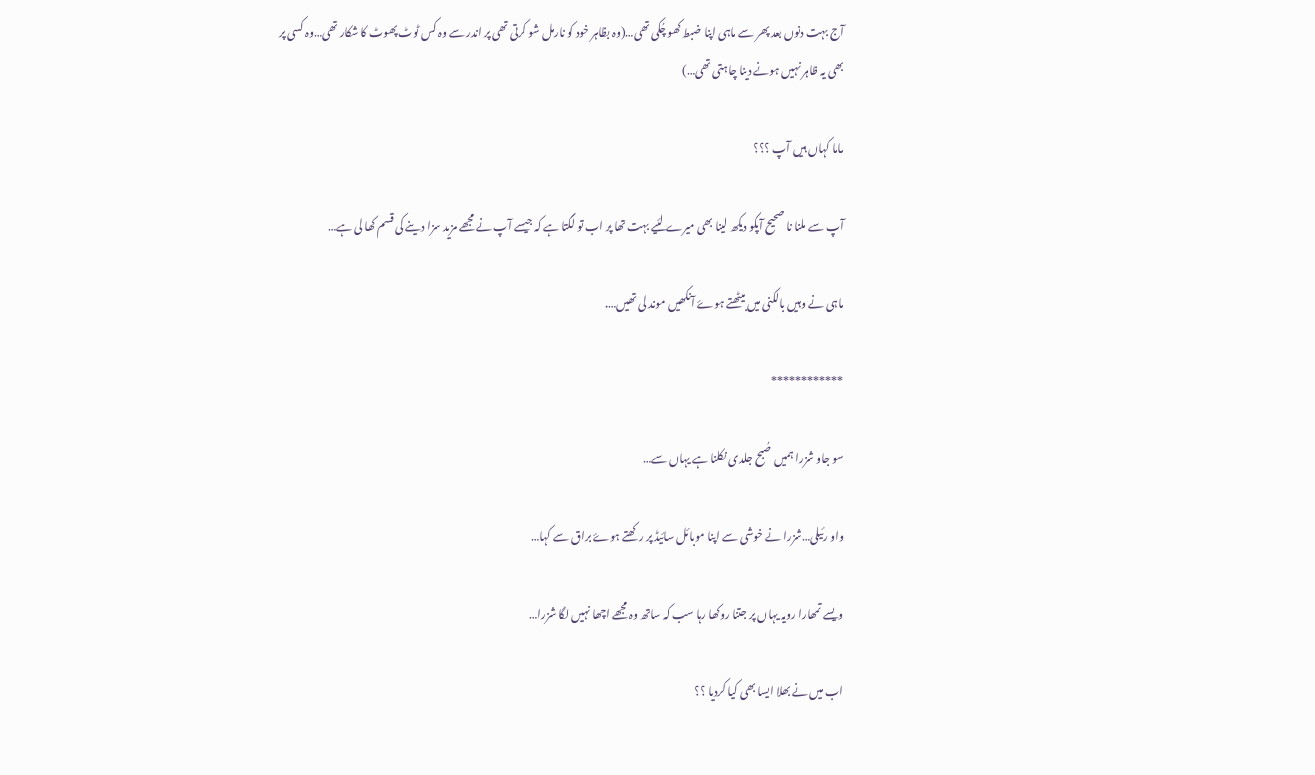آج بہت دنوں بعد پھر سے ماہی اپنا ضبط کھو چُکی تھی…(وہ بظاہر خود کو نارمل شو کرتی تھی پر اندر سے وہ کس ٹوٹ پھوٹ کا شکار تھی…وہ کسی پر بھی یہ ظاہر نہیں ہونے دینا چاہتی تھی…)

ماما کہاں ہیں آپ ؟؟؟

آپ سے ملنا نا صحیح آپکو دیکھ لینا بھی میرے لئیے بہت تھا پر اب تو لگتا ہے کہ جیسے آپ نے مجھے مزید سزا دینے کی قسم کھا لی ہے…

ماہی نے وہیں بالکنی میں بیٹھتے ہوۓ آنکھیں موند لی تھیں….

************

سو جاو شزرا ہمیں صُبح جلدی نکلنا ہے یہاں سے…

واو رئیلی…شزرا نے خوشی سے اپنا موبائل سائیڈ پر رکھتے ہوۓ براق سے کہا…

ویسے تمھارا رویہ یہاں پر جتنا روکھا رہا سب کہ ساتھ وہ مجھے اچھا نہیں لگا شزرا…

اب میں نے بھلا ایسا بھی کیا کردیا ؟؟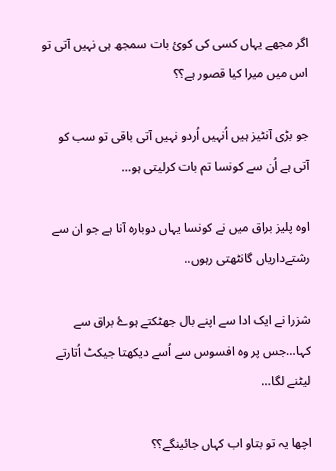اگر مجھے یہاں کسی کی کوئ بات سمجھ ہی نہیں آتی تو اس میں میرا کیا قصور ہے؟؟

جو بڑی آنٹیز ہیں اُنہیں اُردو نہیں آتی باقی تو سب کو آتی ہے اُن سے کونسا تم بات کرلیتی ہو…

اوہ پلیز براق میں نے کونسا یہاں دوبارہ آنا ہے جو ان سے رشتےداریاں گانٹھتی رہوں..

شزرا نے ایک ادا سے اپنے بال جھٹکتے ہوۓ براق سے کہا…جس پر وہ افسوس سے اُسے دیکھتا جیکٹ اُتارتے لیٹنے لگا…

اچھا یہ تو بتاو اب کہاں جائینگے؟؟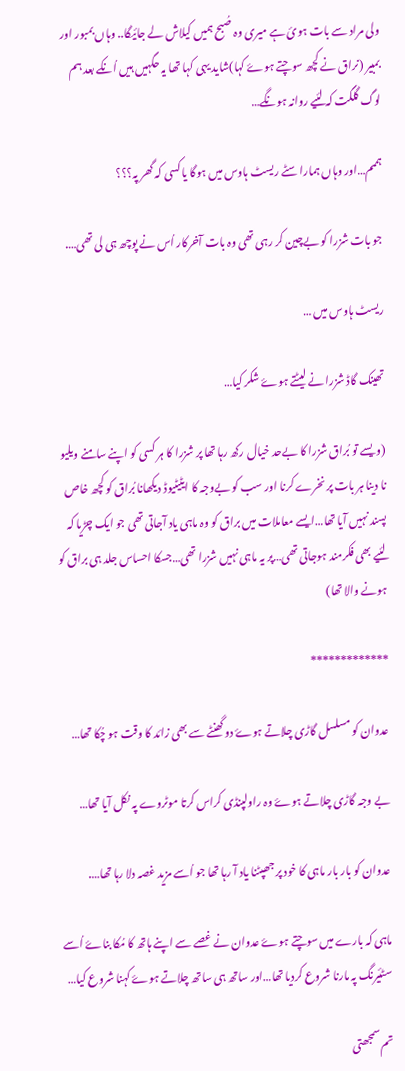ولی مراد سے بات ہوئ ہے میری وہ صُبح ہمیں کیلاش لے جائیگا.. وہاں بمبور اور بمبیر (نراق نے کچھ سوچتے ہوۓ کہا)شاید یہی کہا تھا یہ حگہیں ہیں اُنکے بعد ہم لوگ گلگت کہ لئیے روانہ ہونگے…

ہممم…اور وہاں ہمارا سٹے ریسٹ ہاوس میں ہوگا یا کسی کہ گھر پہ؟؟؟

جو بات شزرا کو بےچین کر رہی تھی وہ بات آخرکار اُس نے پوچھ ہی لی تھی….

ریسٹ ہاوس میں …

تھینک گاڈ شزرا نے لیٹتے ہوۓ شکر کیا…

(ویسے تو بُراق شزرا کا بےحد خیال رکھ رہا تھا پر شزرا کا ہر کسی کو اپنے سامنے ویلیو نا دینا ہر بات پر نخرے کرنا اور سب کو بےوجہ کا ایٹیٹیوڈ دیکھانا بُراق کو کچھ خاص پسند نہیں آیا تھا…ایسے معاملات میں براق کو وہ ماہی یاد آجاتی تھی جو ایک چڑیا کہ لئیے بھی فکرمند ہوجاتی تھی…پر یہ ماہی نہیں شزرا تھی…جسکا احساس جلد ہی براق کو ہونے والا تھا)

*************

عدوان کو مسلسل گاڑی چلاتے ہوۓ دو گھنٹے سے بھی زائد کا وقت ہو چُکا تھا…

بے وجہ گاڑی چلاتے ہوۓ وہ راولپنڈی کراس کرتا موٹروے پہ نکل آیا تھا…

عدوان کو بار بار ماہی کا خود پر جھپٹنا یاد آ رہا تھا جو اُسے مزید غصہ دلا رہا تھا….

ماہی کہ بارے میں سوچتے ہوۓ عدوان نے غصے سے اپنے ہاتھ کا مُکا بناۓ اُسے سٹئیرنگ پہ مارنا شروع کردیا تھا…اور ساتھ ہی ساتھ چلاتے ہوۓ کہنا شروع کیا…

تم سمجھتی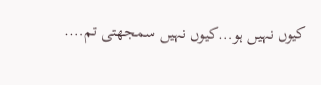کیوں نہیں ہو…کیوں نہیں سمجھتی تم….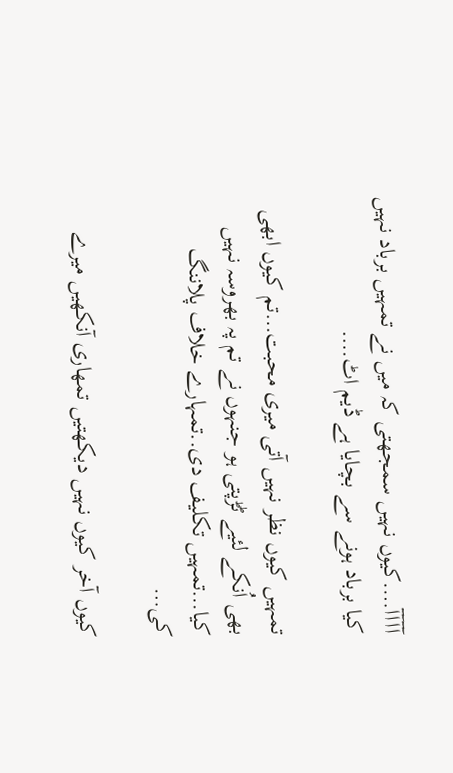آآآآ….کیوں نہیں سمجھتی کہ میں نے تمہیں برباد نہیں کیا برباد ہونے سے بچایا ہے ڈیم اٹ….

تمہیں کیوں نظر نہیں آتی میری محبت…تم کیوں ابھی بھی اُنکے لئیے ٹڑپتی ہو جنہوں نے تم پہ بھروسہ نہیں کیا…تمہیں تکلیف دی..تمہارے خلاف پلاننگ کی…

کیوں آخر کیوں نہیں دیکھتیں تمھاری آنکھیں میرے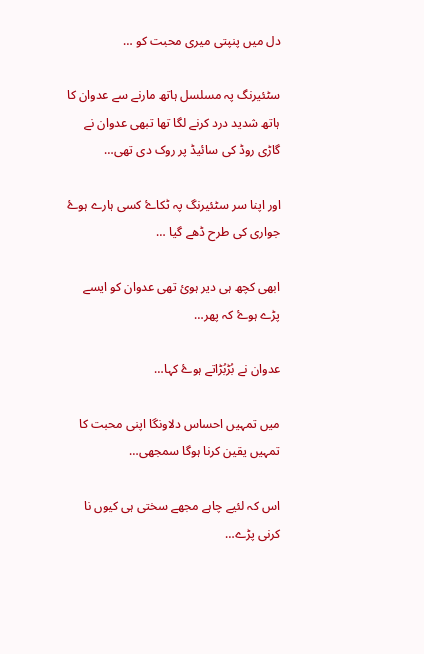دل میں پنپتی میری محبت کو …

سٹئیرنگ پہ مسلسل ہاتھ مارنے سے عدوان کا ہاتھ شدید درد کرنے لگا تھا تبھی عدوان نے گاڑی روڈ کی سائیڈ پر روک دی تھی…

اور اپنا سر سٹئیرنگ پہ ٹکاۓ کسی ہارے ہوۓ جواری کی طرح ڈھے گیا …

ابھی کچھ ہی دیر ہوئ تھی عدوان کو ایسے پڑے ہوۓ کہ پھر…

عدوان نے بُڑبُڑاتے ہوۓ کہا…

میں تمہیں احساس دلاونگا اپنی محبت کا تمہیں یقین کرنا ہوگا سمجھی…

اس کہ لئیے چاہے مجھے سختی ہی کیوں نا کرنی پڑے…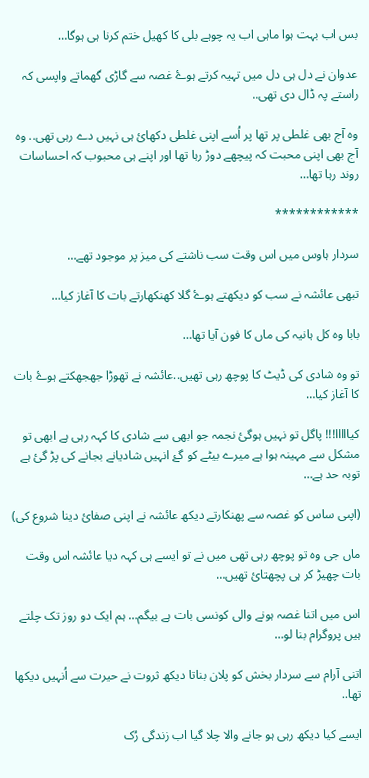بس اب بہت ہوا ماہی اب یہ چوہے بلی کا کھیل ختم کرنا ہی ہوگا…

عدوان نے دل ہی دل میں تہیہ کرتے ہوۓ غصہ سے گاڑی گھماتے واپسی کہ راستے پہ ڈال دی تھی..

وہ آج بھی غلطی پر تھا پر اُسے اپنی غلطی دکھائ ہی نہیں دے رہی تھی.. وہ آج بھی اپنی محبت کہ پیچھے دوڑ رہا تھا اور اپنے ہی محبوب کہ احساسات روند رہا تھا…

************

سردار ہاوس میں اس وقت سب ناشتے کی میز پر موجود تھے…

تبھی عائشہ نے سب کو دیکھتے ہوۓ گلا کھنکھارتے بات کا آغاز کیا…

بابا وہ کل ہانیہ کی ماں کا فون آیا تھا…

تو وہ شادی کی ڈیٹ کا پوچھ رہی تھیں..عائشہ نے تھوڑا جھجھکتے ہوۓ بات کا آغاز کیا…

کیااااا!!! پاگل تو نہیں ہوگئ نجمہ جو ابھی سے شادی کا کہہ رہی ہے ابھی تو مشکل سے مہینہ ہوا ہے میرے بیٹے کو گۓ انہیں شادیانے بجانے کی پڑ گئ ہے توبہ حد ہے…

(اپںی ساس کو غصہ سے پھنکارتے دیکھ عائشہ نے اپنی صفائ دینا شروع کی)

ماں جی وہ تو پوچھ رہی تھی میں نے تو ایسے ہی کہہ دیا عائشہ اس وقت بات چھیڑ کر ہی پچھتائ تھیں…

اس میں اتنا غصہ ہونے والی کونسی بات ہے بیگم… ہم ایک دو روز تک چلتے ہیں پروگرام بنا لو…

اتنی آرام سے سردار بخش کو پلان بناتا دیکھ ثروت نے حیرت سے اُنہیں دیکھا تھا..

ایسے کیا دیکھ رہی ہو جانے والا چلا گیا اب زندگی رُک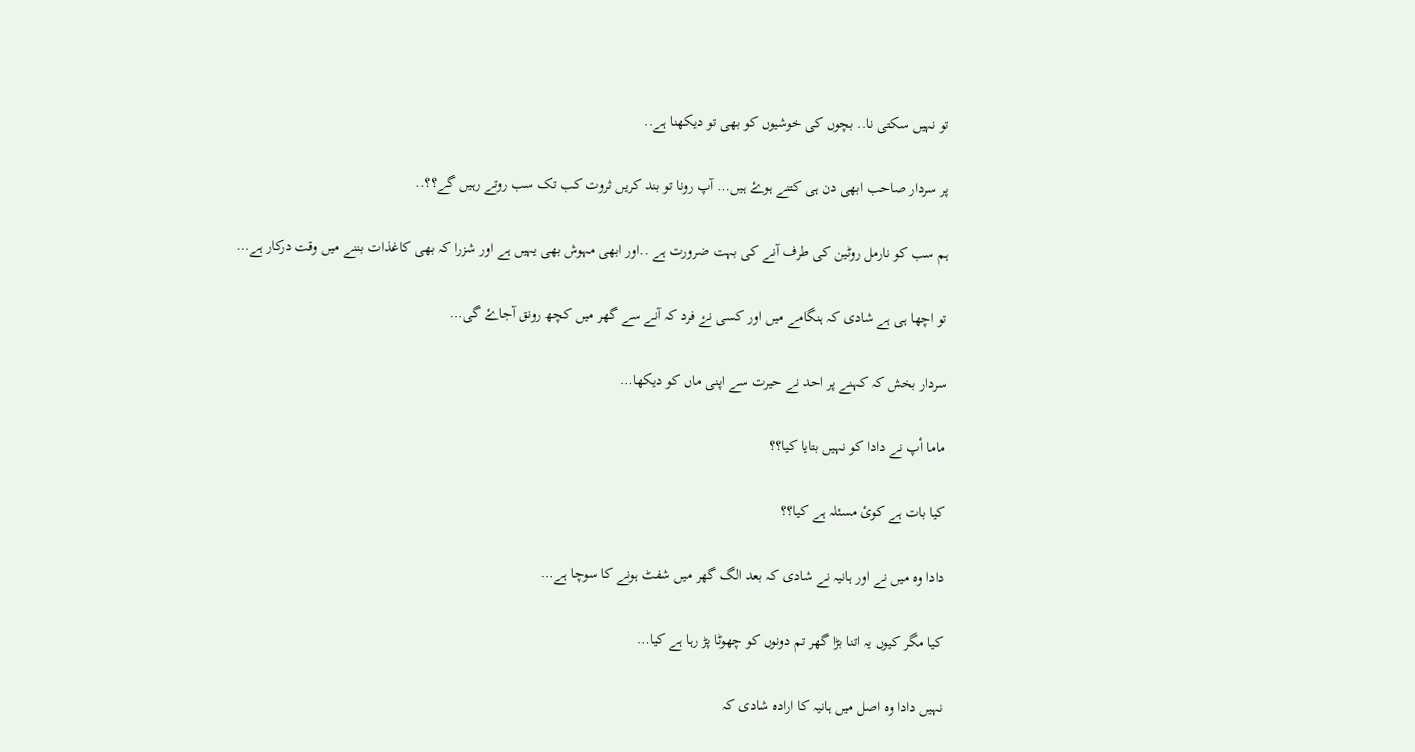تو نہیں سکتی نا.. بچوں کی خوشیوں کو بھی تو دیکھنا ہے..

پر سردار صاحب ابھی دن ہی کتنے ہوۓ ہیں… آپ رونا تو بند کریں ثروت کب تک سب روتے رہیں گے؟؟..

ہم سب کو نارمل روٹین کی طرف آنے کی بہت ضرورت ہے ..اور ابھی مہوش بھی یہیں ہے اور شزرا کہ بھی کاغذات بننے میں وقت درکار ہے…

تو اچھا ہی ہے شادی کہ ہنگامے میں اور کسی نۓ فرد کہ آنے سے گھر میں کچھ رونق آجاۓ گی…

سردار بخش کہ کہنے پر احد نے حیرت سے اپنی ماں کو دیکھا…

ماما أپ نے دادا کو نہیں بتایا کیا؟؟

کیا بات ہے کوئ مسئلہ ہے کیا؟؟

دادا وہ میں نے اور ہانیہ نے شادی کہ بعد الگ گھر میں شفٹ ہونے کا سوچا ہے…

کیا مگر کیوں یہ اتنا بڑا گھر تم دونوں کو چھوٹا پڑ رہا ہے کیا…

نہیں دادا وہ اصل میں ہانیہ کا ارادہ شادی کہ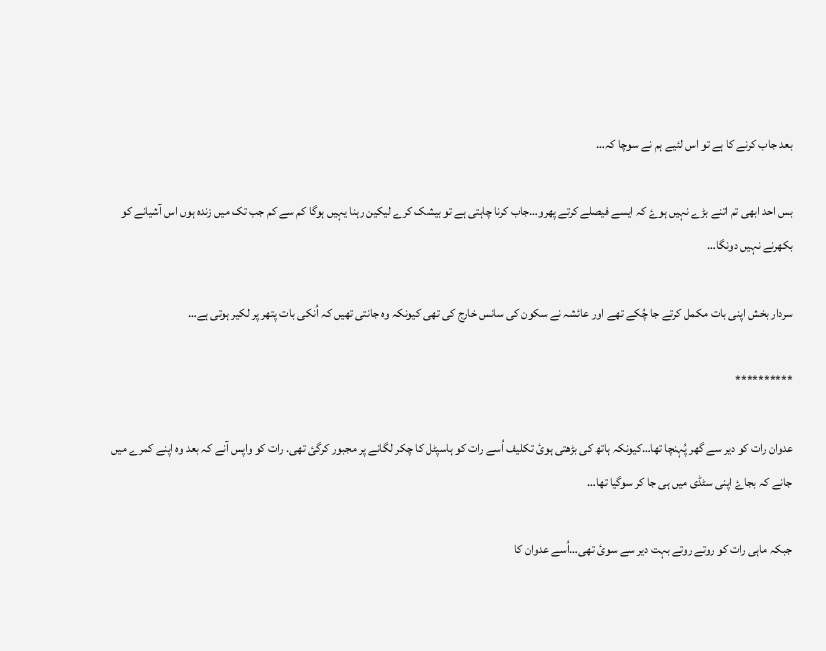بعد جاب کرنے کا ہے تو اس لئیے ہم نے سوچا کہ…

بس احد ابھی تم اتنے بڑے نہیں ہوۓ کہ ایسے فیصلے کرتے پھرو…جاب کرنا چاہتی ہے تو بیشک کرے لیکین رہنا یہیں ہوگا کم سے کم جب تک میں زندہ ہوں اس آشیانے کو بکھرنے نہیں دونگا…

سردار بخش اپنی بات مکمل کرتے جا چُکے تھے اور عائشہ نے سکون کی سانس خارج کی تھی کیونکہ وہ جانتی تھیں کہ اُنکی بات پتھر پر لکیر ہوتی ہے…

**********

عدوان رات کو دیر سے گھر پُہنچا تھا…کیونکہ ہاتھ کی بڑھتی ہوئ تکلیف اُسے رات کو ہاسپٹل کا چکر لگانے پر مجبور کرگئ تھی. رات کو واپس آنے کہ بعد وہ اپنے کمرے میں جانے کہ بجاۓ اپنی سٹڈی میں ہی جا کر سوگیا تھا…

جبکہ ماہی رات کو روتے روتے بہت دیر سے سوئ تھی…اُسے عدوان کا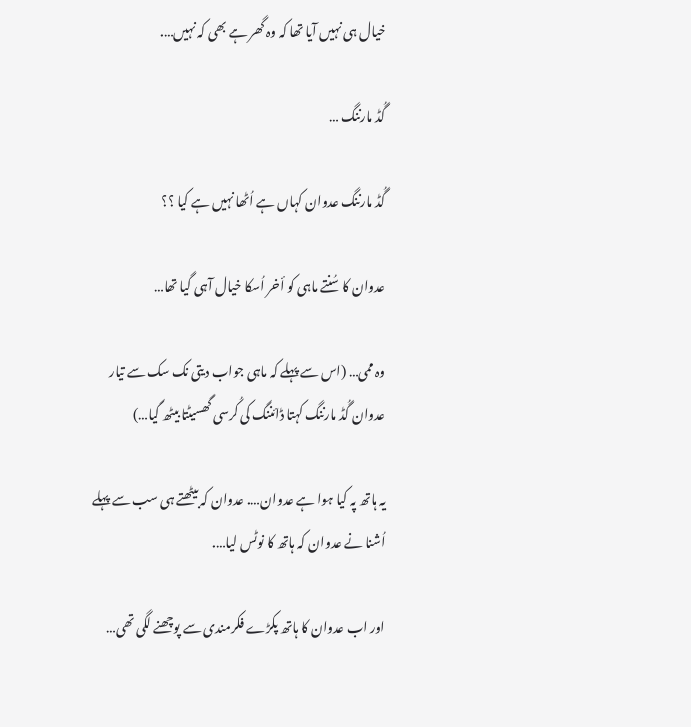خیال ہی نہیں آیا تھا کہ وہ گھر ہے بھی کہ نہیں….

گُڈ مارننگ …

گُڈ مارننگ عدوان کہاں ہے اُٹھا نہیں ہے کیا ؟؟

عدوان کا سُنتے ماہی کو أخر اُسکا خیال آہی گیا تھا…

وہ ممی… (اس سے پہلے کہ ماہی جواب دیتی نک سک سے تیار عدوان گُڈ مارننگ کہتا ڈائننگ کی کُرسی گھسیٹتا بیٹھ گیا…)

یہ ہاتھ پہ کیا ہوا ہے عدوان…. عدوان کہ بیٹھتے ہی سب سے پہلے اُشنا نے عدوان کہ ہاتھ کا نوٹس لیا….

اور اب عدوان کا ہاتھ پکڑے فکرمندی سے پوچھنے لگی تھی…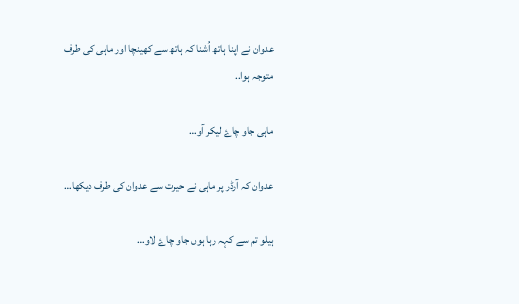عدوان نے اپنا ہاتھ اُشنا کہ ہاتھ سے کھینچا اور ماہی کی طرف متوجہ ہوا..

ماہی جاو چاۓ لیکر آو…

عدوان کہ آرڈر پر ماہی نے حیرت سے عدوان کی طرف دیکھا…

ہیلو تم سے کہہ رہا ہوں جاو چاۓ لاو…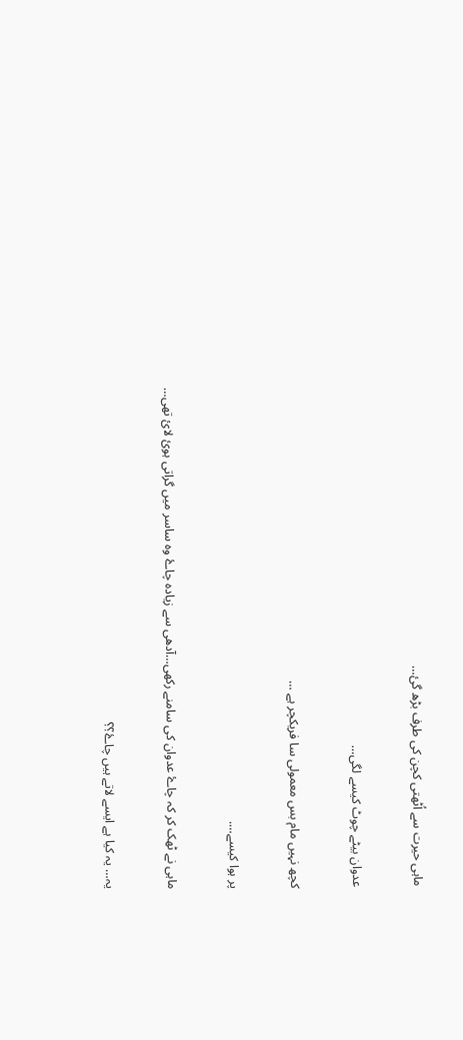ماہی حیرت سے اُٹھتی کچن کی طرف بڑھ گئ…

عدوان بیٹے چوٹ کیسے لگی…

کچھ نہیں مام بس معمولی سا فریکچر ہے …

پر ہوا کیسے….

ماہی نے ٹھک کر کہ چاۓ عدوان کی سامنے رکھی…آدھی سے زیادہ چاۓ وہ ساسر میں گراتی ہوئ لائ تھی…

یہ… یہ کیا ہے ایسے لاتے ہیں چاۓ؟؟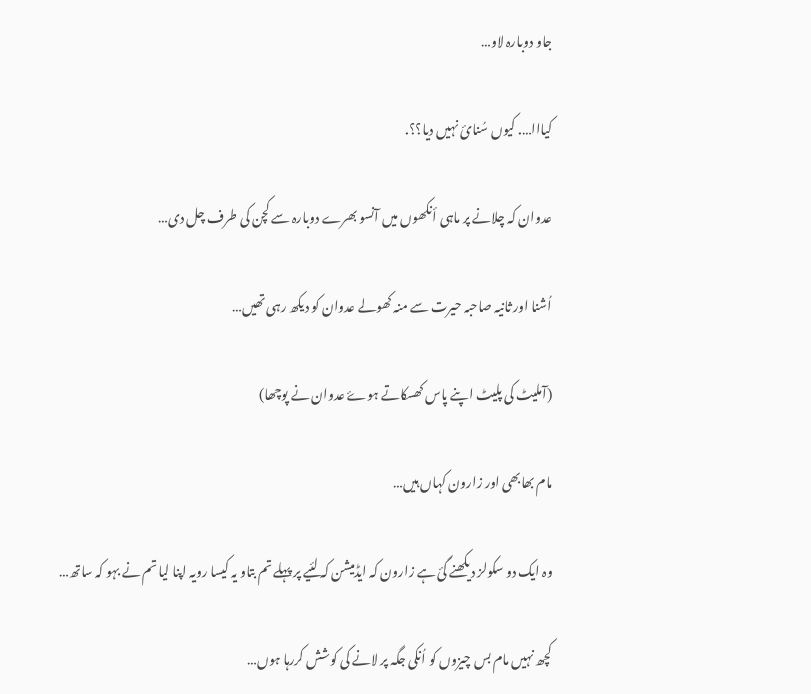جاو دوبارہ لاو…

کیااا…. کیوں سُنائ نہیں دیا؟؟.

عدوان کہ چلانے پر ماہی أنکھوں میں آنسو بھرے دوبارہ سے کچن کی طرف چل دی…

اُشنا اور ثانیہ صاحبہ حیرت سے منہ کھولے عدوان کو دیکھ رہی تھیں…

(آملیٹ کی پلیٹ اپنے پاس کھسکاتے ہوۓ عدوان نے پوچھا)

مام بھابھی اور زارون کہاں ہیں…

وہ ایک دو سکولز دیکھنے گئ ہے زارون کہ ایڈمیشن کہ لئیے پر پہلے تم بتاو یہ کیسا رویہ اپنا لیا تم نے بہو کہ ساتھ…

کچھ نہیں مام بس چیزوں کو اُنکی جگہ پر لانے کی کوشش کررہا ہوں…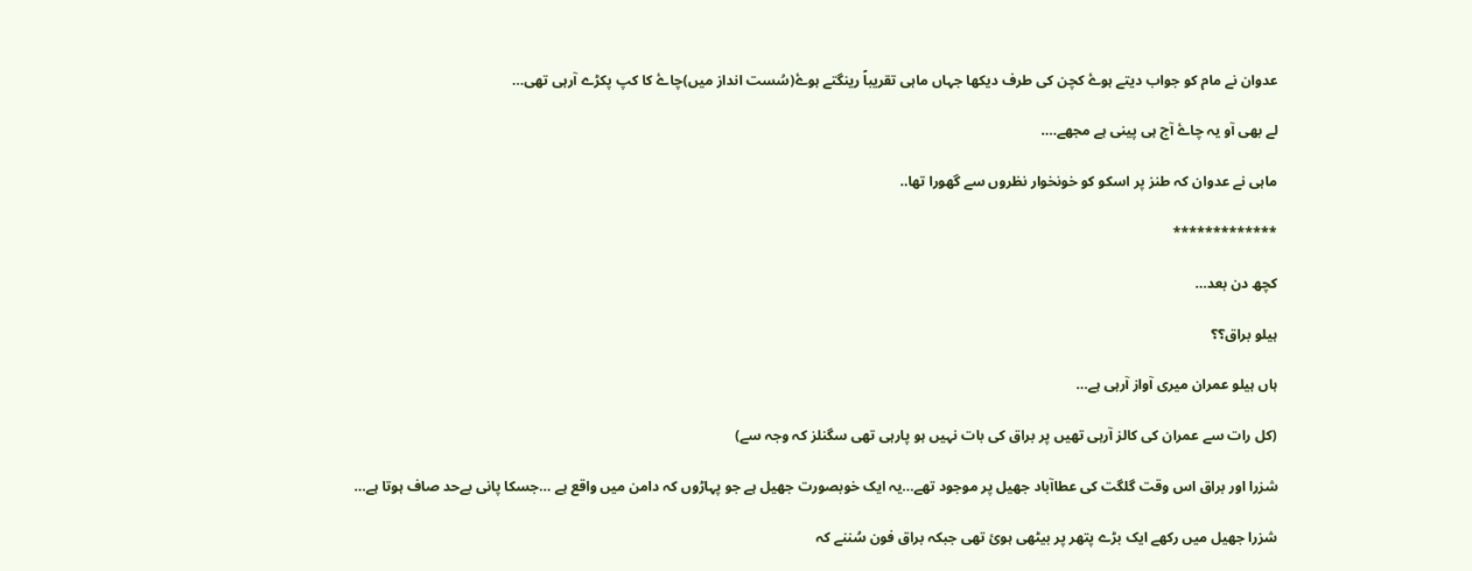عدوان نے مام کو جواب دیتے ہوۓ کچن کی طرف دیکھا جہاں ماہی تقریباً رینگتے ہوۓ(سُست انداز میں)چاۓ کا کپ پکڑے آرہی تھی…

لے بھی آو یہ چاۓ آج ہی پینی ہے مجھے….

ماہی نے عدوان کہ طنز پر اسکو کو خونخوار نظروں سے گھورا تھا..

*************

کچھ دن بعد…

ہیلو براق؟؟

ہاں ہیلو عمران میری آواز آرہی ہے…

(کل رات سے عمران کی کالز آرہی تھیں پر براق کی بات نہیں ہو پارہی تھی سگنلز کہ وجہ سے)

شزرا اور براق اس وقت گلگت کی عطاآباد جھیل پر موجود تھے…یہ ایک خوبصورت جھیل ہے جو پہاڑوں کہ دامن میں واقع ہے …جسکا پانی بےحد صاف ہوتا ہے…

شزرا جھیل میں رکھے ایک بڑے پتھر پر بیٹھی ہوئ تھی جبکہ براق فون سُننے کہ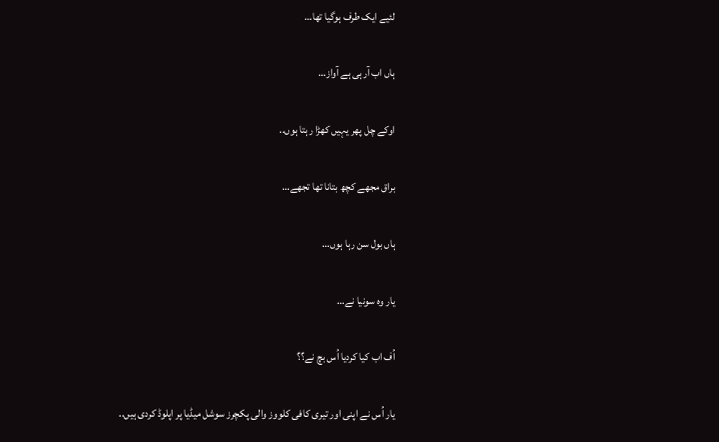لئیے ایک طرف ہوگیا تھا…

ہاں اب آرہی ہے آواز…

اوکے چل پھر یہیں کھڑا رہتا ہوں..

براق مجھے کچھ بتانا تھا تجھے…

ہاں بول سن رہا ہوں…

یار وہ سونیا نے…

اُف اب کیا کردیا اُس بچ نے؟؟

یار اُس نے اپنی اور تیری کافی کلووز والی پکچرز سوشل میڈیا پر اپلوڈ کردی ہیں..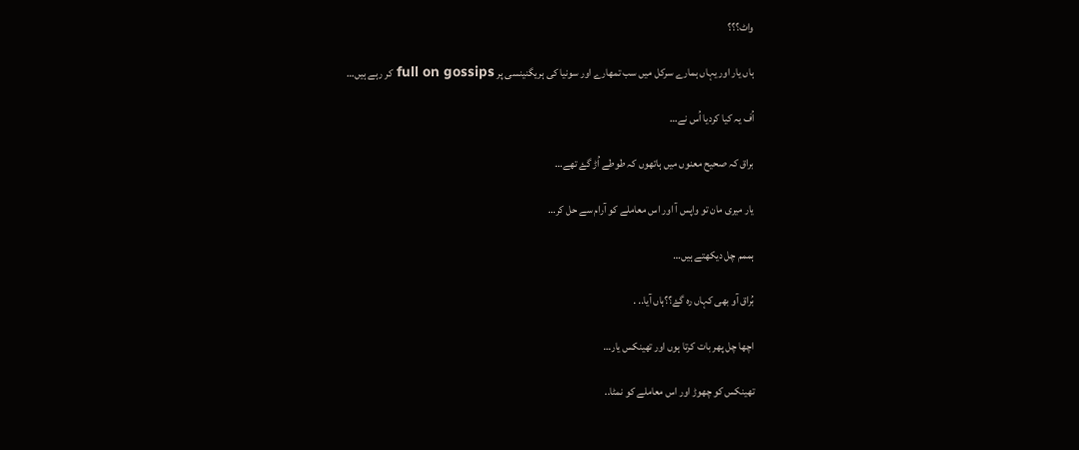واٹ؟؟؟

ہاں یار اور یہاں ہمارے سرکل میں سب تمھارے اور سونیا کی ہریگنینسی پر full on gossips کر رہے ہیں…

اُف یہ کیا کردیا اُس نے…

براق کہ صحیح معنوں میں ہاتھوں کہ طوطے اُڑ گۓ تھے…

یار میری مان تو واپس آ اور اس معاملے کو آرام سے حل کر…

ہممم چل دیکھتے ہیں…

بُراق آو بھی کہاں رہ گۓ؟؟ہاں آیا.. .

اچھا چل پھر بات کرتا ہوں اور تھینکس یار…

تھینکس کو چھوڑ اور اس معاملے کو نمٹا..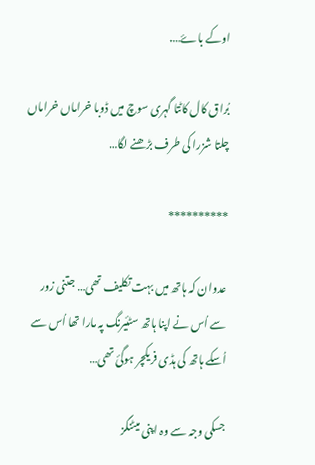اوکے باۓ….

بُراق کال کاٹتا گہری سوچ میں ڈوبا خراماں خراماں چلتا شزرا کی طرف بڑھنے لگا…

**********

عدوان کہ ہاتھ میں بہت تکلیف تھی… جتنی زور سے اُس نے اپنا ہاتھ سٹئیرنگ پہ مارا تھا اُس سے اُسکے ہاتھ کی ہڈی فریکچر ہوگئ تھی…

جسکی وجہ سے وہ اپنی میٹنگز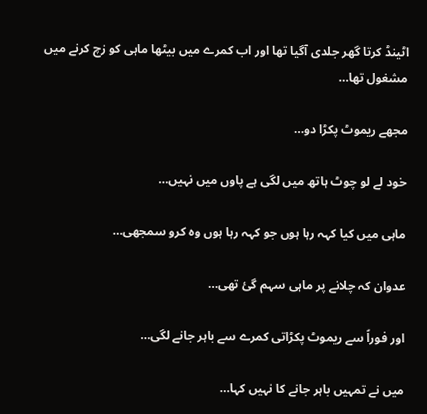اٹینڈ کرتا گھر جلدی آگیا تھا اور اب کمرے میں بیٹھا ماہی کو زچ کرنے میں مشغول تھا…

مجھے ریموٹ پکڑا دو…

خود لے لو چوٹ ہاتھ میں لگی ہے پاوں میں نہیں…

ماہی میں کیا کہہ رہا ہوں جو کہہ رہا ہوں وہ کرو سمجھی…

عدوان کہ چلانے پر ماہی سہم گئ تھی…

اور فوراً سے ریموٹ پکڑاتی کمرے سے باہر جانے لگی…

میں نے تمہیں باہر جانے کا نہیں کہا…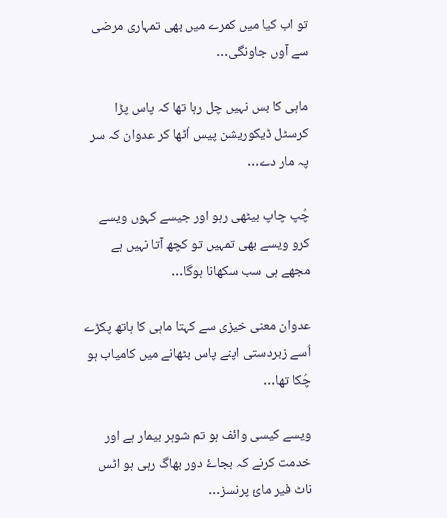تو اب کیا میں کمرے میں بھی تمہاری مرضی سے آوں جاونگی…

ماہی کا بس نہیں چل رہا تھا کہ پاس پڑا کرسٹل ڈیکوریشن پیس اُٹھا کر عدوان کہ سر پہ مار دے…

چُپ چاپ بیٹھی رہو اور جیسے کہوں ویسے کرو ویسے بھی تمہیں تو کچھ آتا نہیں ہے مجھے ہی سب سکھانا ہوگا…

عدوان معنی خیزی سے کہتا ماہی کا ہاتھ پکڑے اُسے زبردستی اپنے پاس بٹھانے میں کامیاب ہو چُکا تھا…

ویسے کیسی وائف ہو تم شوہر بیمار ہے اور خدمت کرنے کہ بجاۓ دور بھاگ رہی ہو اٹس ناٹ فیر مائ پرنسز…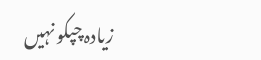زیادہ چپکو نہیں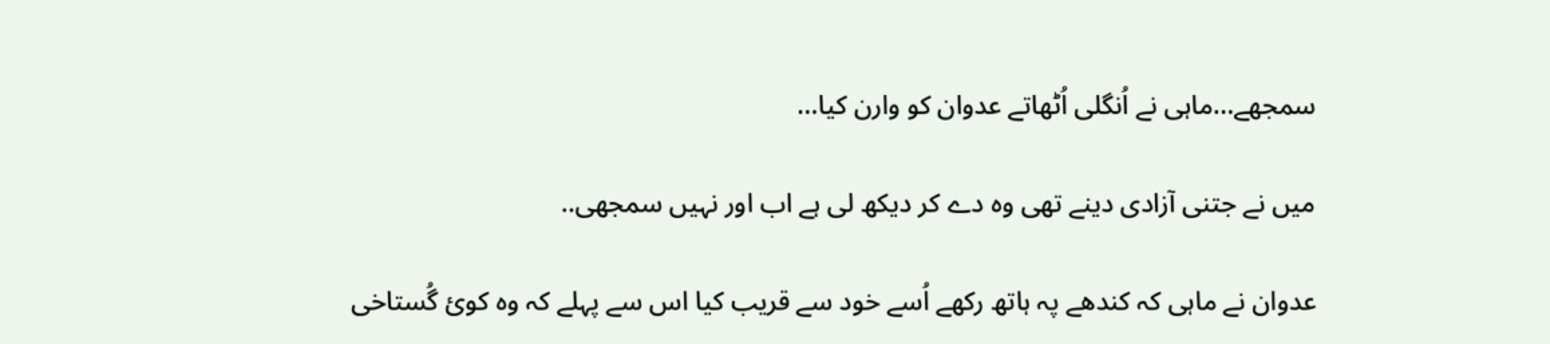سمجھے…ماہی نے اُنگلی اُٹھاتے عدوان کو وارن کیا…

میں نے جتنی آزادی دینے تھی وہ دے کر دیکھ لی ہے اب اور نہیں سمجھی..

عدوان نے ماہی کہ کندھے پہ ہاتھ رکھے اُسے خود سے قریب کیا اس سے پہلے کہ وہ کوئ گُستاخی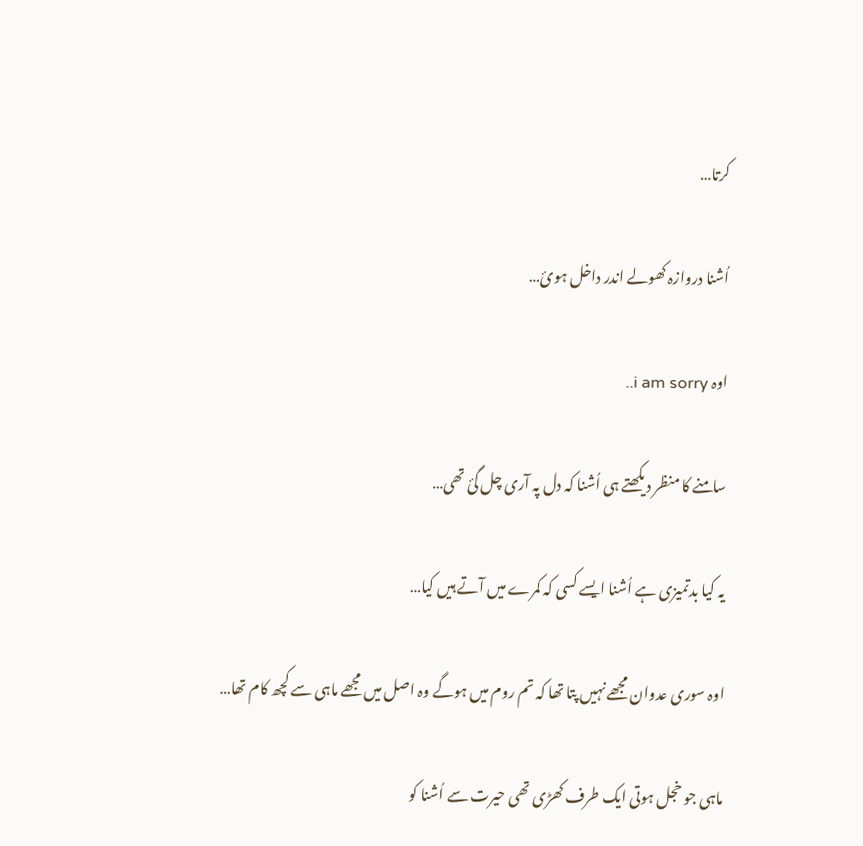کرتا…

اُشنا دروازہ کھولے اندر داخل ہوئ…

اوہ i am sorry..

سامنے کا منظر دیکھتے ہی اُشنا کہ دل پہ آری چل گئ تھی…

یہ کیا بدتمیزی ہے اُشنا ایسے کسی کہ کمرے میں آتے ہیں کیا…

اوہ سوری عدوان مجھے نہیں پتا تھا کہ تم روم میں ہوگے وہ اصل میں مجھے ماہی سے کچھ کام تھا…

ماہی جو خجل ہوتی ایک طرف کھڑی تھی حیرت سے اُشنا کو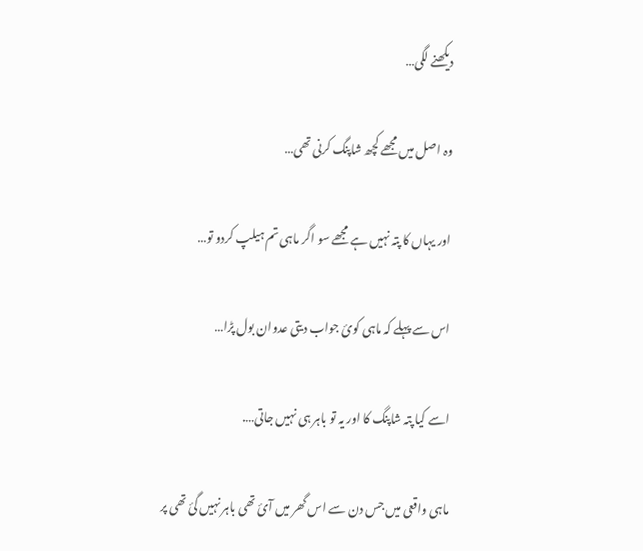دیکھنے لگی…

وہ اصل میں مجھے کچھ شاپنگ کرنی تھی…

اور یہاں کا پتہ نہیں ہے مجھے سو اگر ماہی تم ہیلپ کردو تو…

اس سے پہلے کہ ماہی کوئ جواب دیتی عدوان بول پڑا…

اسے کیا پتہ شاپنگ کا اور یہ تو باہر ہی نہیں جاتی….

ماہی واقعی میں جس دن سے اس گھر میں آئ تھی باہر نہیں گئ تھی پر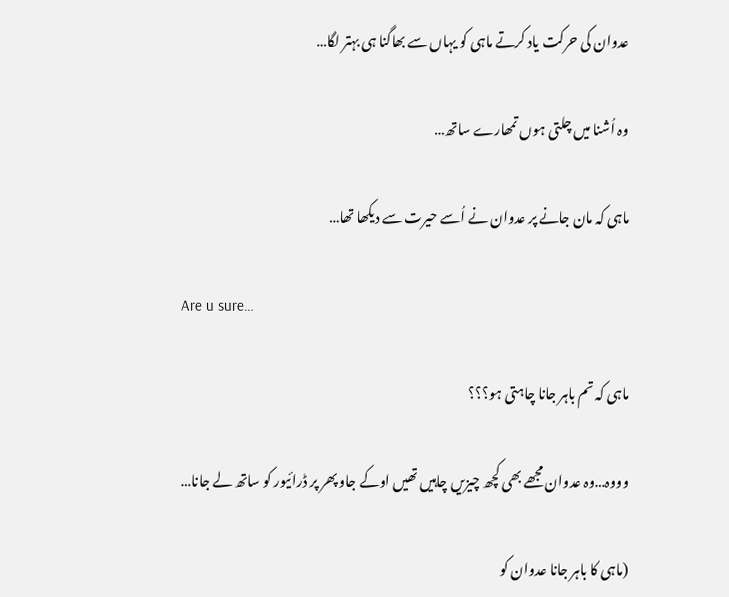عدوان کی حرکت یاد کرتے ماہی کو یہاں سے بھاگنا ہی بہتر لگا…

وہ اُشنا میں چلتی ہوں تمھارے ساتھ…

ماہی کہ مان جانے پر عدوان نے اُسے حیرت سے دیکھا تھا…

Are u sure…

ماہی کہ تم باہر جانا چاہتی ہو؟؟؟

وووہ…وہ عدوان مجھے بھی کچھ چیزیں چاہیں تھیں اوکے جاو پھر پر ڈرائیور کو ساتھ لے جانا…

(ماہی کا باہر جانا عدوان کو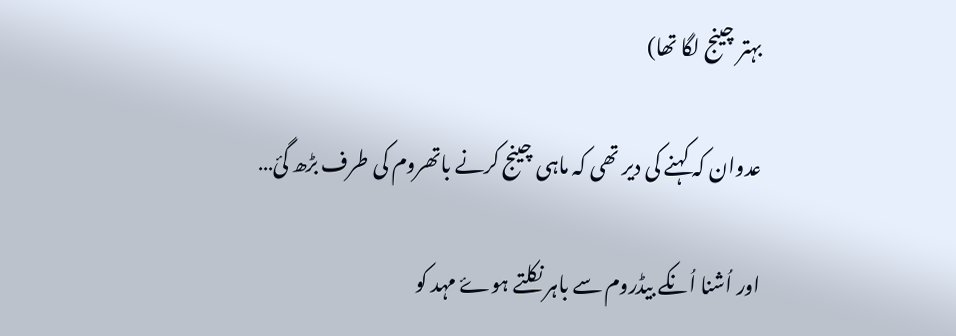بہتر چینج لگا تھا)

عدوان کہ کہنے کی دیر تھی کہ ماہی چینج کرنے باتھروم کی طرف بڑھ گئ…

اور اُشنا اُنکے بیڈروم سے باہر نکلتے ہوۓ مہد کو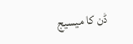ڈن کا میسیج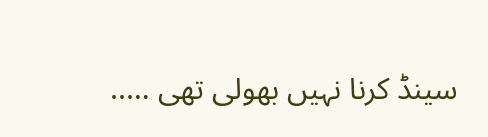سینڈ کرنا نہیں بھولی تھی …..